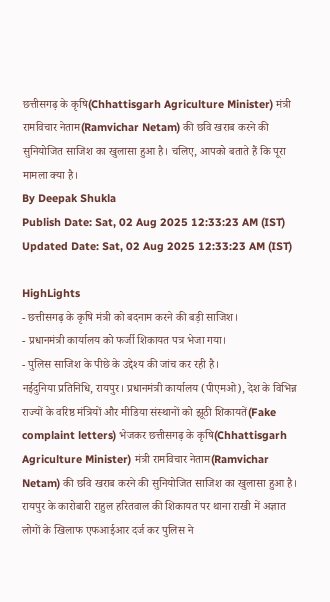छत्तीसगढ़ के कृषि(Chhattisgarh Agriculture Minister) मंत्री रामविचार नेताम(Ramvichar Netam) की छवि खराब करने की सुनियोजित साजिश का खुलासा हुआ है। चलिए, आपको बताते हैं कि पूरा मामला क्या है।
By Deepak Shukla
Publish Date: Sat, 02 Aug 2025 12:33:23 AM (IST)
Updated Date: Sat, 02 Aug 2025 12:33:23 AM (IST)

HighLights
- छत्तीसगढ़ के कृषि मंत्री को बदनाम करने की बड़ी साजिश।
- प्रधानमंत्री कार्यालय को फर्जी शिकायत पत्र भेजा गया।
- पुलिस साजिश के पीछे के उद्देश्य की जांच कर रही है।
नईदुनिया प्रतिनिधि, रायपुर। प्रधानमंत्री कार्यालय (पीएमओ), देश के विभिन्न राज्यों के वरिष्ठ मंत्रियों और मीडिया संस्थानों को झूठी शिकायतें(Fake complaint letters) भेजकर छत्तीसगढ़ के कृषि(Chhattisgarh Agriculture Minister) मंत्री रामविचार नेताम(Ramvichar Netam) की छवि खराब करने की सुनियोजित साजिश का खुलासा हुआ है। रायपुर के कारोबारी राहुल हरितवाल की शिकायत पर थाना राखी में अज्ञात लोगों के खिलाफ एफआईआर दर्ज कर पुलिस ने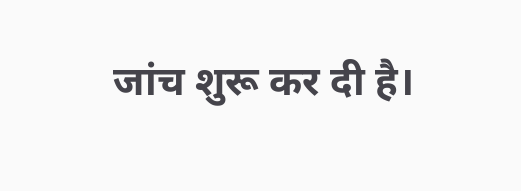जांच शुरू कर दी है।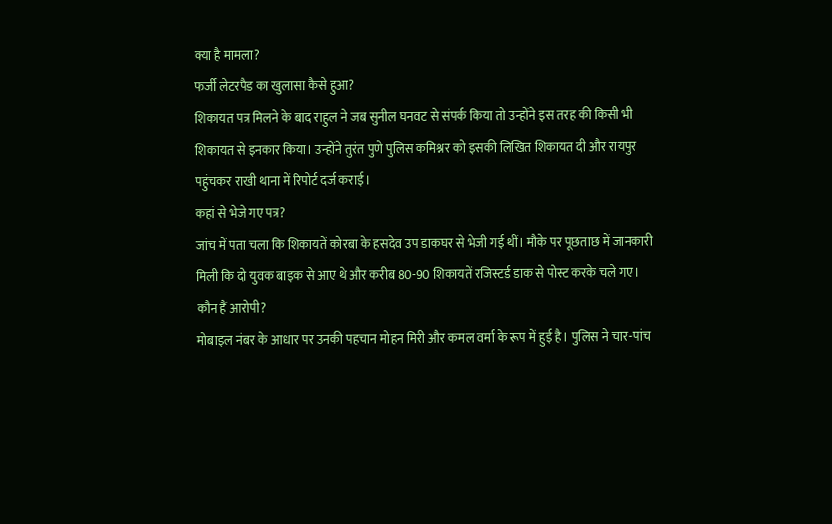क्या है मामला?
फर्जी लेटरपैड का खुलासा कैसे हुआ?
शिकायत पत्र मिलने के बाद राहुल ने जब सुनील घनवट से संपर्क किया तो उन्होंने इस तरह की किसी भी शिकायत से इनकार किया। उन्होंने तुरंत पुणे पुलिस कमिश्नर को इसकी लिखित शिकायत दी और रायपुर पहुंचकर राखी थाना में रिपोर्ट दर्ज कराई।
कहां से भेजे गए पत्र?
जांच में पता चला कि शिकायतें कोरबा के हसदेव उप डाकघर से भेजी गई थीं। मौके पर पूछताछ में जानकारी मिली कि दो युवक बाइक से आए थे और करीब 80-90 शिकायतें रजिस्टर्ड डाक से पोस्ट करके चले गए।
कौन हैं आरोपी?
मोबाइल नंबर के आधार पर उनकी पहचान मोहन मिरी और कमल वर्मा के रूप में हुई है। पुलिस ने चार-पांच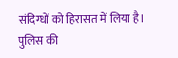संदिग्धों को हिरासत में लिया है।
पुलिस की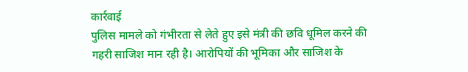कार्रवाई
पुलिस मामले को गंभीरता से लेते हुए इसे मंत्री की छवि धूमिल करने की गहरी साजिश मान रही है। आरोपियों की भूमिका और साजिश के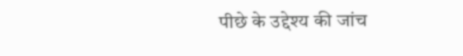पीछे के उद्देश्य की जांच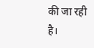की जा रही है।